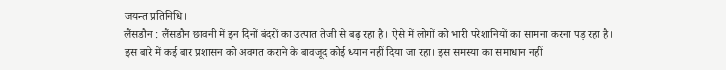जयन्त प्रतिनिधि।
लैंसडौन : लैंसडौन छावनी में इन दिनों बंदरों का उत्पात तेजी से बढ़ रहा है। ऐसे में लोगों को भारी परेशानियों का सामना करना पड़ रहा है। इस बारे में कई बार प्रशासन को अवगत कराने के बावजूद कोई ध्यान नहीं दिया जा रहा। इस समस्या का समाधान नहीं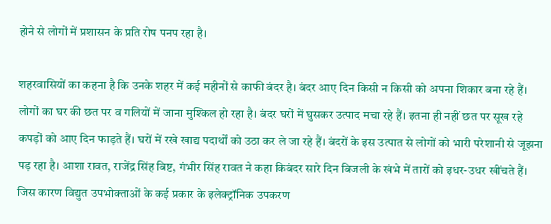होने से लोगों में प्रशासन के प्रति रोष पनप रहा है।

शहरवासियों का कहना है कि उनके शहर में कई महीनों से काफी बंदर है। बंदर आए दिन किसी न किसी को अपना शिकार बना रहे हैं। लोगों का घर की छत पर व गलियों में जाना मुश्किल हो रहा है। बंदर घरों में घुसकर उत्पाद मचा रहे हैं। इतना ही नहीं छत पर सूख रहे कपड़ों को आए दिन फाड़ते हैं। घरों में रखे खाद्य पदार्थों को उठा कर ले जा रहे हैं। बंदरों के इस उत्पात से लोगों को भारी परेशानी से जूझना पड़ रहा है। आशा रावत, राजेंद्र सिंह बिष्ट, गंभीर सिंह रावत ने कहा किबंदर सारे दिन बिजली के खंभे में तारों को इधर-उधर खींचते हैं। जिस कारण विद्युत उपभोक्ताओं के कई प्रकार के इलेक्ट्रॉनिक उपकरण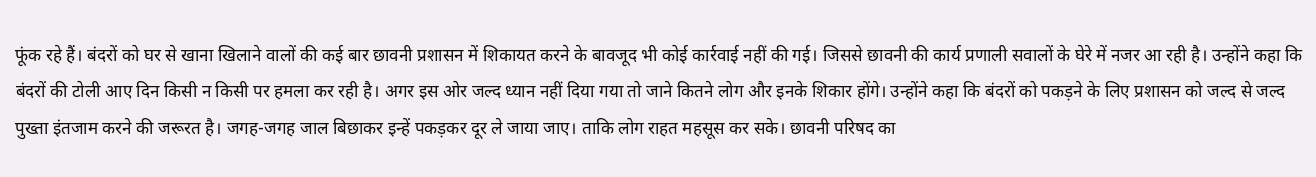फूंक रहे हैं। बंदरों को घर से खाना खिलाने वालों की कई बार छावनी प्रशासन में शिकायत करने के बावजूद भी कोई कार्रवाई नहीं की गई। जिससे छावनी की कार्य प्रणाली सवालों के घेरे में नजर आ रही है। उन्होंने कहा कि बंदरों की टोली आए दिन किसी न किसी पर हमला कर रही है। अगर इस ओर जल्द ध्यान नहीं दिया गया तो जाने कितने लोग और इनके शिकार होंगे। उन्होंने कहा कि बंदरों को पकड़ने के लिए प्रशासन को जल्द से जल्द पुख्ता इंतजाम करने की जरूरत है। जगह-जगह जाल बिछाकर इन्हें पकड़कर दूर ले जाया जाए। ताकि लोग राहत महसूस कर सके। छावनी परिषद का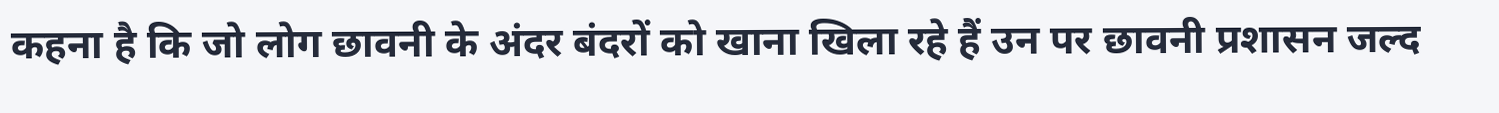कहना है कि जो लोग छावनी के अंदर बंदरों को खाना खिला रहे हैं उन पर छावनी प्रशासन जल्द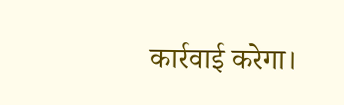कार्रवाई करेगा।